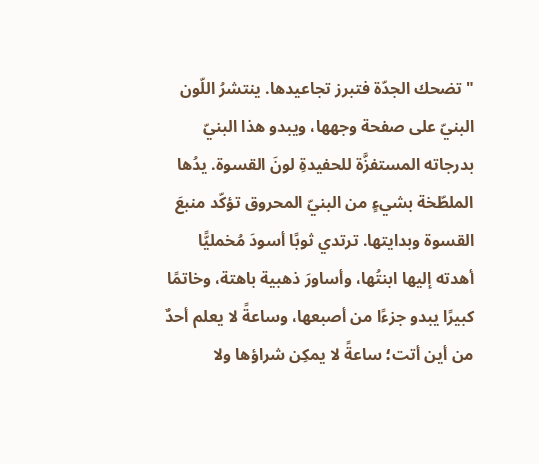"تضحك الجدّة فتبرز تجاعيدها. ينتشرُ اللّون البنيّ على صفحة وجهها، ويبدو هذا البنيّ بدرجاته المستفزَّة للحفيدةِ لونَ القسوة. يدُها الملطّخة بشيءٍ من البنيّ المحروق تؤكّد منبعَ القسوة وبدايتها. ترتدي ثوبًا أسودَ مُخمليًّا أهدته إليها ابنتُها، وأساورَ ذهبية باهتة، وخاتمًا كبيرًا يبدو جزءًا من أصبعها، وساعةً لا يعلم أحدٌ من أين أتت؛ ساعةً لا يمكِن شراؤها ولا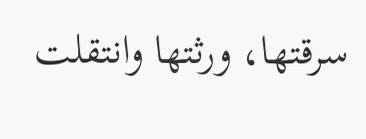سرقتها، ورثتها وانتقلت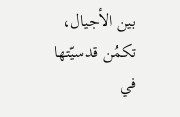بين الأجيال، تكمُن قدسيّتها في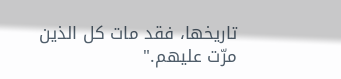تاريخها، فقد مات كل الذين مرّت عليهم."